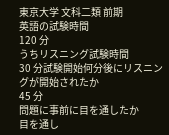東京大学 文科二類 前期
英語の試験時間
120 分
うちリスニング試験時間
30 分試験開始何分後にリスニングが開始されたか
45 分
問題に事前に目を通したか
目を通し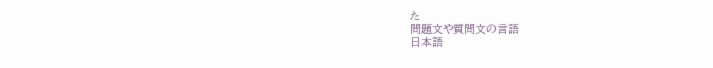た
問題文や質問文の言語
日本語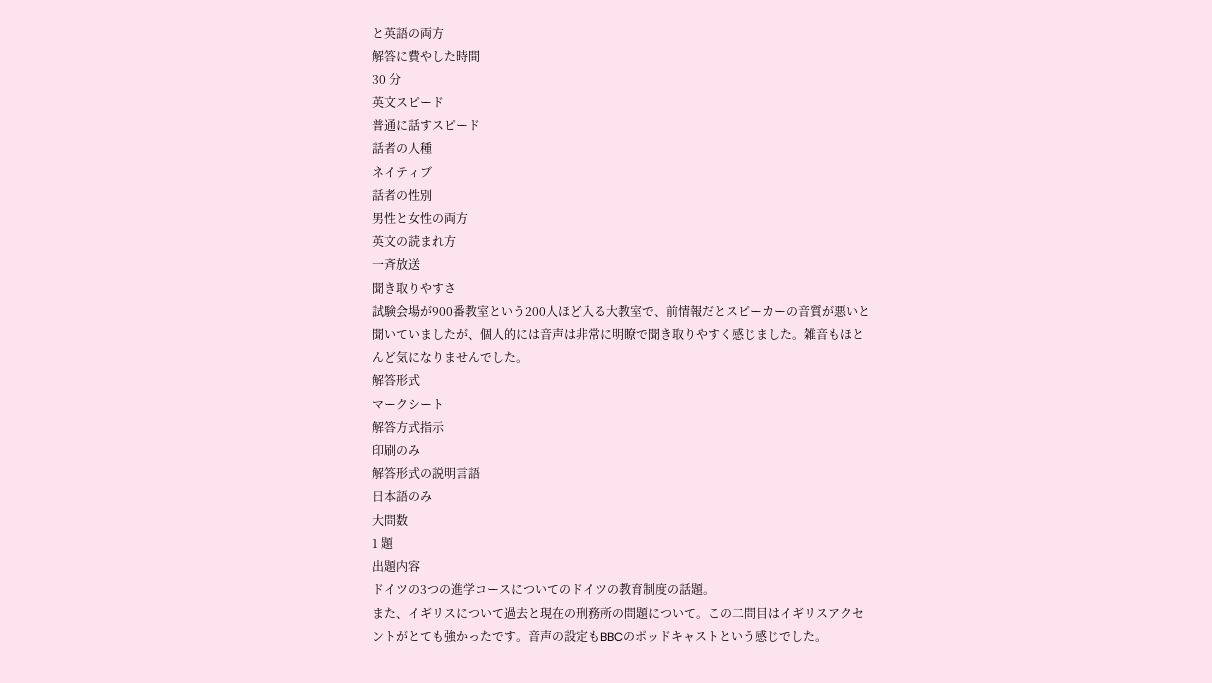と英語の両方
解答に費やした時間
30 分
英文スピード
普通に話すスピード
話者の人種
ネイティブ
話者の性別
男性と女性の両方
英文の読まれ方
一斉放送
聞き取りやすさ
試験会場が900番教室という200人ほど入る大教室で、前情報だとスピーカーの音質が悪いと聞いていましたが、個人的には音声は非常に明瞭で聞き取りやすく感じました。雑音もほとんど気になりませんでした。
解答形式
マークシート
解答方式指示
印刷のみ
解答形式の説明言語
日本語のみ
大問数
1 題
出題内容
ドイツの3つの進学コースについてのドイツの教育制度の話題。
また、イギリスについて過去と現在の刑務所の問題について。この二問目はイギリスアクセントがとても強かったです。音声の設定もBBCのポッドキャストという感じでした。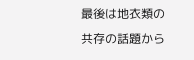最後は地衣類の共存の話題から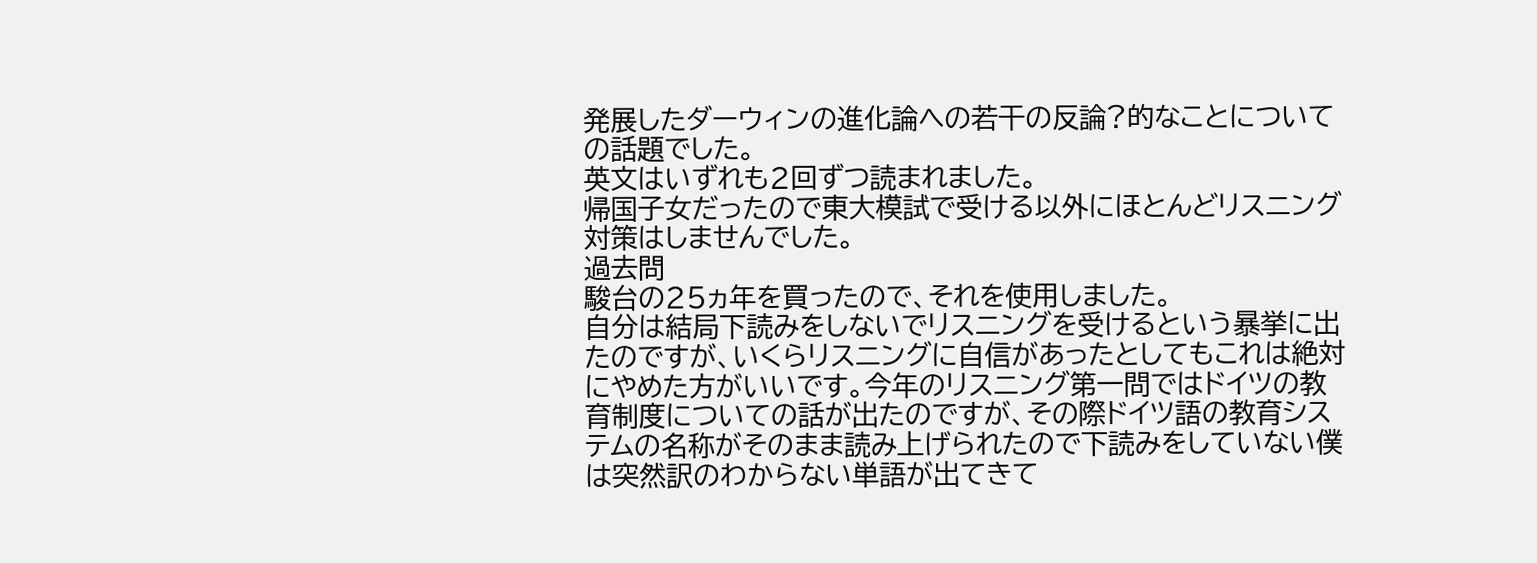発展したダーウィンの進化論への若干の反論?的なことについての話題でした。
英文はいずれも2回ずつ読まれました。
帰国子女だったので東大模試で受ける以外にほとんどリスニング対策はしませんでした。
過去問
駿台の25ヵ年を買ったので、それを使用しました。
自分は結局下読みをしないでリスニングを受けるという暴挙に出たのですが、いくらリスニングに自信があったとしてもこれは絶対にやめた方がいいです。今年のリスニング第一問ではドイツの教育制度についての話が出たのですが、その際ドイツ語の教育システムの名称がそのまま読み上げられたので下読みをしていない僕は突然訳のわからない単語が出てきて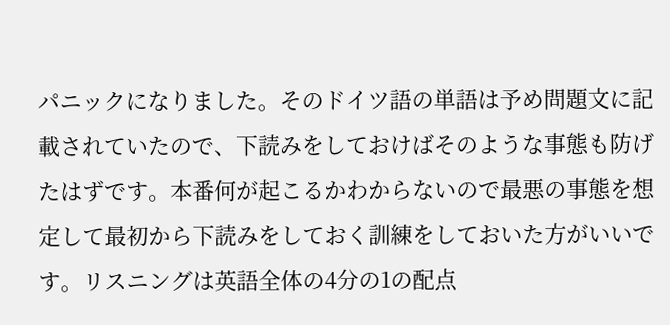パニックになりました。そのドイツ語の単語は予め問題文に記載されていたので、下読みをしておけばそのような事態も防げたはずです。本番何が起こるかわからないので最悪の事態を想定して最初から下読みをしておく訓練をしておいた方がいいです。リスニングは英語全体の4分の1の配点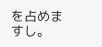を占めますし。